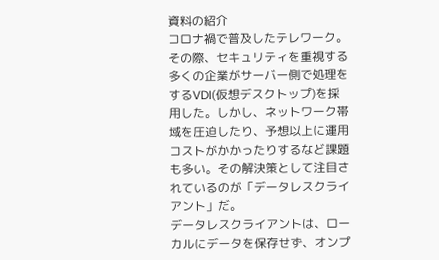資料の紹介
コロナ禍で普及したテレワーク。その際、セキュリティを重視する多くの企業がサーバー側で処理をするVDI(仮想デスクトップ)を採用した。しかし、ネットワーク帯域を圧迫したり、予想以上に運用コストがかかったりするなど課題も多い。その解決策として注目されているのが「データレスクライアント」だ。
データレスクライアントは、ローカルにデータを保存せず、オンプ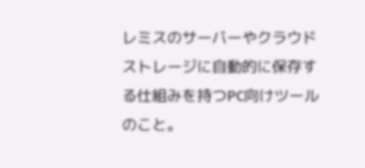レミスのサーバーやクラウドストレージに自動的に保存する仕組みを持つPC向けツールのこと。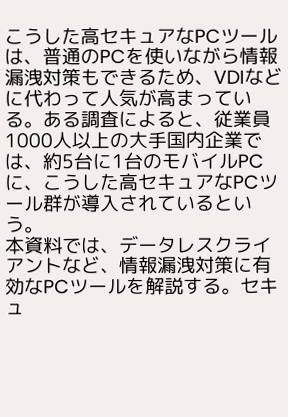こうした高セキュアなPCツールは、普通のPCを使いながら情報漏洩対策もできるため、VDIなどに代わって人気が高まっている。ある調査によると、従業員1000人以上の大手国内企業では、約5台に1台のモバイルPCに、こうした高セキュアなPCツール群が導入されているという。
本資料では、データレスクライアントなど、情報漏洩対策に有効なPCツールを解説する。セキュ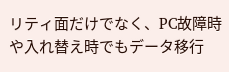リティ面だけでなく、PC故障時や入れ替え時でもデータ移行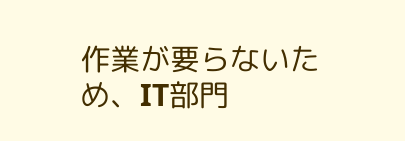作業が要らないため、IT部門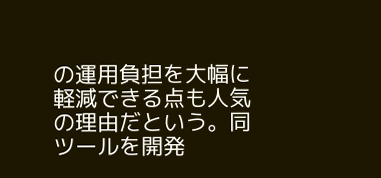の運用負担を大幅に軽減できる点も人気の理由だという。同ツールを開発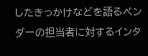したきっかけなどを語るベンダーの担当者に対するインタ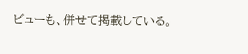ビューも、併せて掲載している。